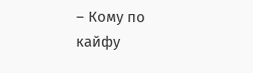– Кому по кайфу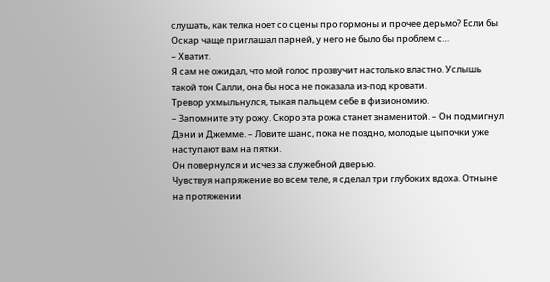слушать, как телка ноет со сцены про гормоны и прочее дерьмо? Если бы Оскар чаще приглашал парней, у него не было бы проблем с…
– Хватит.
Я сам не ожидал, что мой голос прозвучит настолько властно. Услышь такой тон Салли, она бы носа не показала из-под кровати.
Тревор ухмыльнулся, тыкая пальцем себе в физиономию.
– Запомните эту рожу. Скоро эта рожа станет знаменитой. – Он подмигнул Дэни и Джемме. – Ловите шанс, пока не поздно, молодые цыпочки уже наступают вам на пятки.
Он повернулся и исчез за служебной дверью.
Чувствуя напряжение во всем теле, я сделал три глубоких вдоха. Отныне на протяжении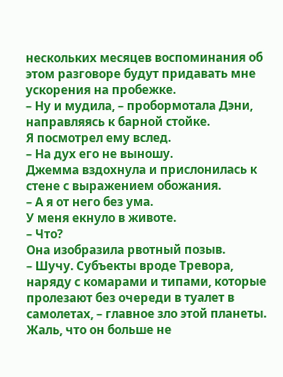нескольких месяцев воспоминания об этом разговоре будут придавать мне ускорения на пробежке.
– Ну и мудила, – пробормотала Дэни, направляясь к барной стойке.
Я посмотрел ему вслед.
– На дух его не выношу.
Джемма вздохнула и прислонилась к стене с выражением обожания.
– А я от него без ума.
У меня екнуло в животе.
– Что?
Она изобразила рвотный позыв.
– Шучу. Субъекты вроде Тревора, наряду с комарами и типами, которые пролезают без очереди в туалет в самолетах, – главное зло этой планеты. Жаль, что он больше не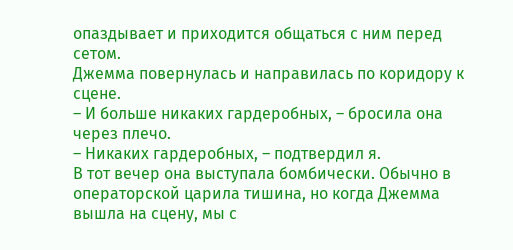опаздывает и приходится общаться с ним перед сетом.
Джемма повернулась и направилась по коридору к сцене.
– И больше никаких гардеробных, – бросила она через плечо.
– Никаких гардеробных, – подтвердил я.
В тот вечер она выступала бомбически. Обычно в операторской царила тишина, но когда Джемма вышла на сцену, мы с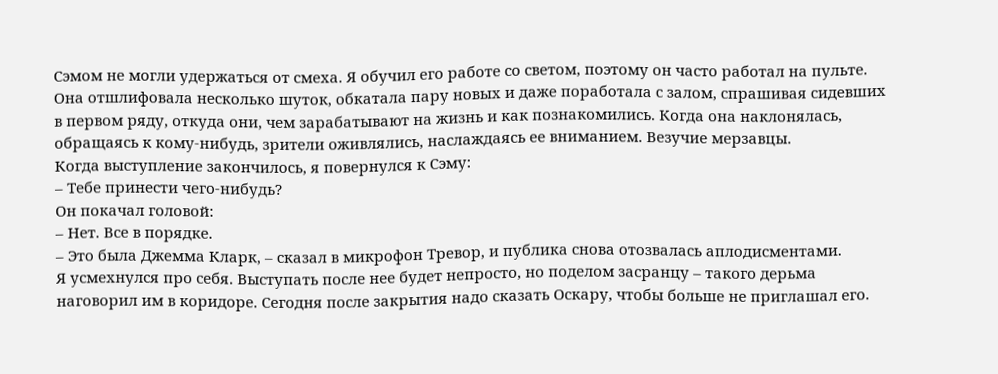Сэмом не могли удержаться от смеха. Я обучил его работе со светом, поэтому он часто работал на пульте. Она отшлифовала несколько шуток, обкатала пару новых и даже поработала с залом, спрашивая сидевших в первом ряду, откуда они, чем зарабатывают на жизнь и как познакомились. Когда она наклонялась, обращаясь к кому-нибудь, зрители оживлялись, наслаждаясь ее вниманием. Везучие мерзавцы.
Когда выступление закончилось, я повернулся к Сэму:
– Тебе принести чего-нибудь?
Он покачал головой:
– Нет. Все в порядке.
– Это была Джемма Кларк, – сказал в микрофон Тревор, и публика снова отозвалась аплодисментами.
Я усмехнулся про себя. Выступать после нее будет непросто, но поделом засранцу – такого дерьма наговорил им в коридоре. Сегодня после закрытия надо сказать Оскару, чтобы больше не приглашал его.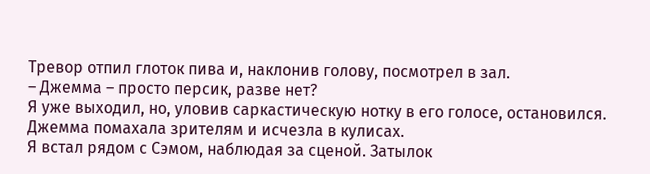Тревор отпил глоток пива и, наклонив голову, посмотрел в зал.
– Джемма – просто персик, разве нет?
Я уже выходил, но, уловив саркастическую нотку в его голосе, остановился. Джемма помахала зрителям и исчезла в кулисах.
Я встал рядом с Сэмом, наблюдая за сценой. Затылок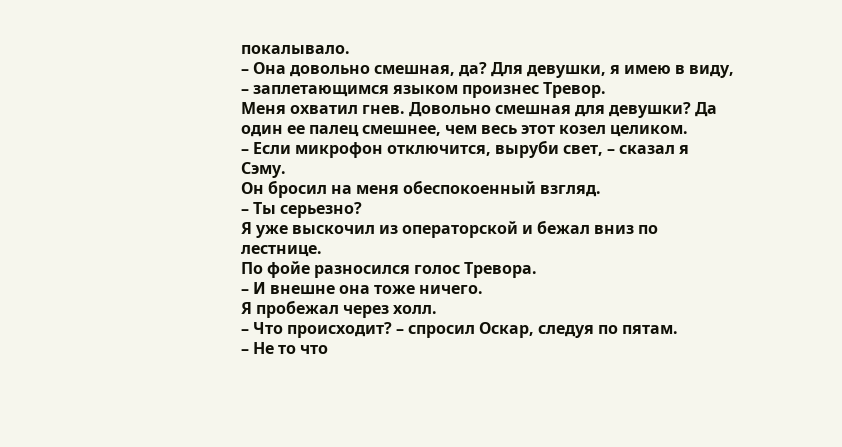покалывало.
– Она довольно смешная, да? Для девушки, я имею в виду, – заплетающимся языком произнес Тревор.
Меня охватил гнев. Довольно смешная для девушки? Да один ее палец смешнее, чем весь этот козел целиком.
– Если микрофон отключится, выруби свет, – сказал я Сэму.
Он бросил на меня обеспокоенный взгляд.
– Ты серьезно?
Я уже выскочил из операторской и бежал вниз по лестнице.
По фойе разносился голос Тревора.
– И внешне она тоже ничего.
Я пробежал через холл.
– Что происходит? – спросил Оскар, следуя по пятам.
– Не то что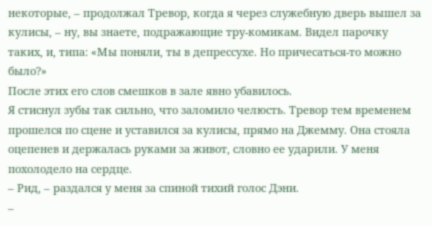некоторые, – продолжал Тревор, когда я через служебную дверь вышел за кулисы, – ну, вы знаете, подражающие тру-комикам. Видел парочку таких, и, типа: «Мы поняли, ты в депрессухе. Но причесаться-то можно было?»
После этих его слов смешков в зале явно убавилось.
Я стиснул зубы так сильно, что заломило челюсть. Тревор тем временем прошелся по сцене и уставился за кулисы, прямо на Джемму. Она стояла оцепенев и держалась руками за живот, словно ее ударили. У меня похолодело на сердце.
– Рид, – раздался у меня за спиной тихий голос Дэни.
–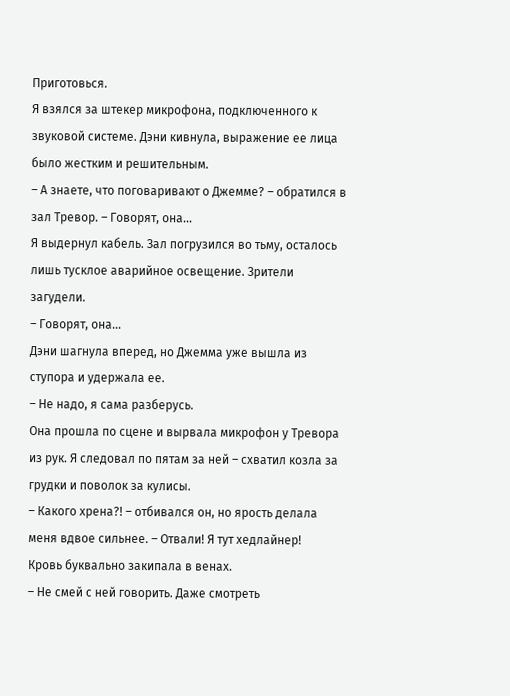Приготовься.
Я взялся за штекер микрофона, подключенного к звуковой системе. Дэни кивнула, выражение ее лица было жестким и решительным.
– А знаете, что поговаривают о Джемме? – обратился в зал Тревор. – Говорят, она…
Я выдернул кабель. Зал погрузился во тьму, осталось лишь тусклое аварийное освещение. Зрители загудели.
– Говорят, она…
Дэни шагнула вперед, но Джемма уже вышла из ступора и удержала ее.
– Не надо, я сама разберусь.
Она прошла по сцене и вырвала микрофон у Тревора из рук. Я следовал по пятам за ней – схватил козла за грудки и поволок за кулисы.
– Какого хрена?! – отбивался он, но ярость делала меня вдвое сильнее. – Отвали! Я тут хедлайнер!
Кровь буквально закипала в венах.
– Не смей с ней говорить. Даже смотреть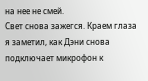на нее не смей.
Свет снова зажегся. Краем глаза я заметил, как Дэни снова подключает микрофон к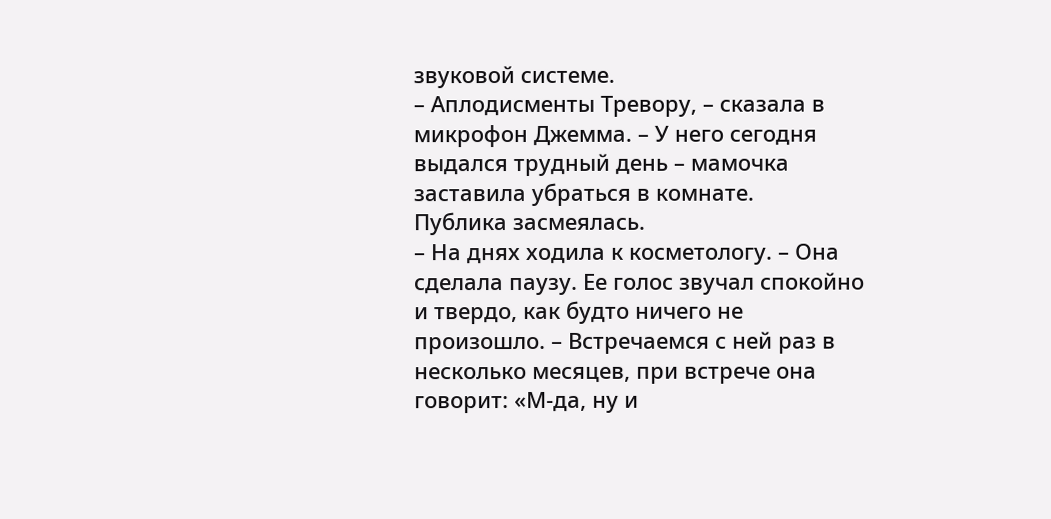звуковой системе.
– Аплодисменты Тревору, – сказала в микрофон Джемма. – У него сегодня выдался трудный день – мамочка заставила убраться в комнате.
Публика засмеялась.
– На днях ходила к косметологу. – Она сделала паузу. Ее голос звучал спокойно и твердо, как будто ничего не произошло. – Встречаемся с ней раз в несколько месяцев, при встрече она говорит: «М-да, ну и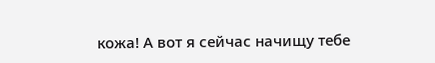кожа! А вот я сейчас начищу тебе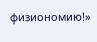физиономию!»